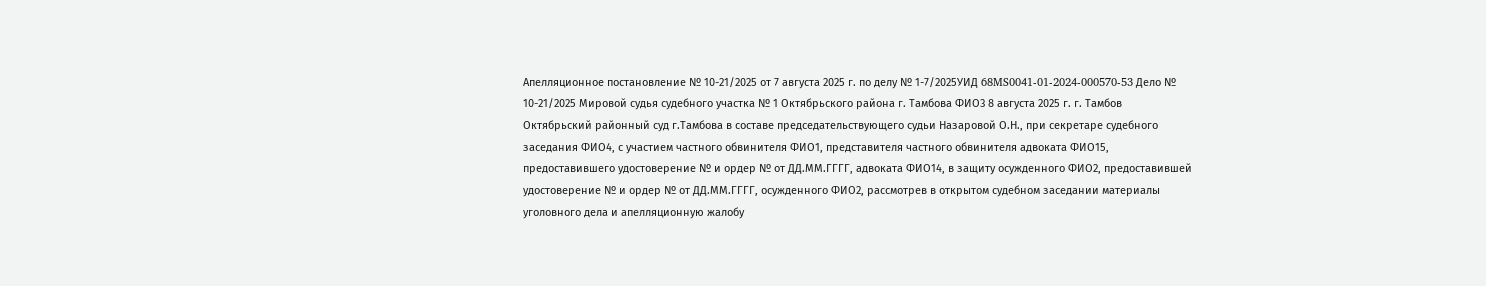Апелляционное постановление № 10-21/2025 от 7 августа 2025 г. по делу № 1-7/2025УИД 68MS0041-01-2024-000570-53 Дело № 10-21/2025 Мировой судья судебного участка № 1 Октябрьского района г. Тамбова ФИО3 8 августа 2025 г. г. Тамбов Октябрьский районный суд г.Тамбова в составе председательствующего судьи Назаровой О.Н., при секретаре судебного заседания ФИО4, с участием частного обвинителя ФИО1, представителя частного обвинителя адвоката ФИО15, предоставившего удостоверение № и ордер № от ДД.ММ.ГГГГ, адвоката ФИО14, в защиту осужденного ФИО2, предоставившей удостоверение № и ордер № от ДД.ММ.ГГГГ, осужденного ФИО2, рассмотрев в открытом судебном заседании материалы уголовного дела и апелляционную жалобу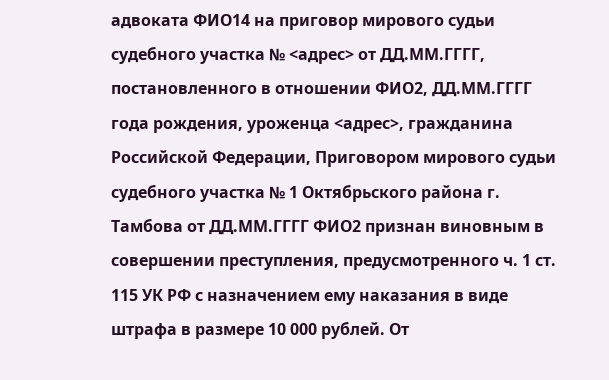адвоката ФИО14 на приговор мирового судьи судебного участка № <адрес> от ДД.ММ.ГГГГ, постановленного в отношении ФИО2, ДД.ММ.ГГГГ года рождения, уроженца <адрес>, гражданина Российской Федерации, Приговором мирового судьи судебного участка № 1 Октябрьского района г. Тамбова от ДД.ММ.ГГГГ ФИО2 признан виновным в совершении преступления, предусмотренного ч. 1 ст. 115 УК РФ с назначением ему наказания в виде штрафа в размере 10 000 рублей. От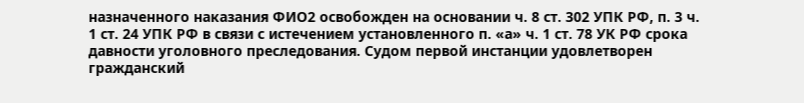назначенного наказания ФИО2 освобожден на основании ч. 8 ст. 302 УПК РФ, п. 3 ч. 1 ст. 24 УПК РФ в связи с истечением установленного п. «а» ч. 1 ст. 78 УК РФ срока давности уголовного преследования. Судом первой инстанции удовлетворен гражданский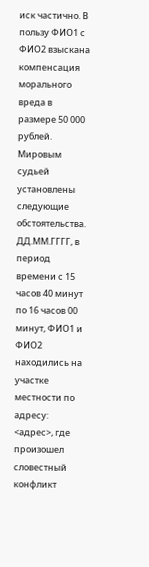иск частично. В пользу ФИО1 с ФИО2 взыскана компенсация морального вреда в размере 50 000 рублей. Мировым судьей установлены следующие обстоятельства. ДД.ММ.ГГГГ, в период времени с 15 часов 40 минут по 16 часов 00 минут, ФИО1 и ФИО2 находились на участке местности по адресу: <адрес>, где произошел словестный конфликт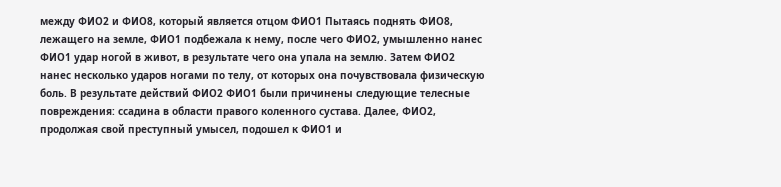между ФИО2 и ФИО8, который является отцом ФИО1 Пытаясь поднять ФИО8, лежащего на земле, ФИО1 подбежала к нему, после чего ФИО2, умышленно нанес ФИО1 удар ногой в живот, в результате чего она упала на землю. Затем ФИО2 нанес несколько ударов ногами по телу, от которых она почувствовала физическую боль. В результате действий ФИО2 ФИО1 были причинены следующие телесные повреждения: ссадина в области правого коленного сустава. Далее, ФИО2, продолжая свой преступный умысел, подошел к ФИО1 и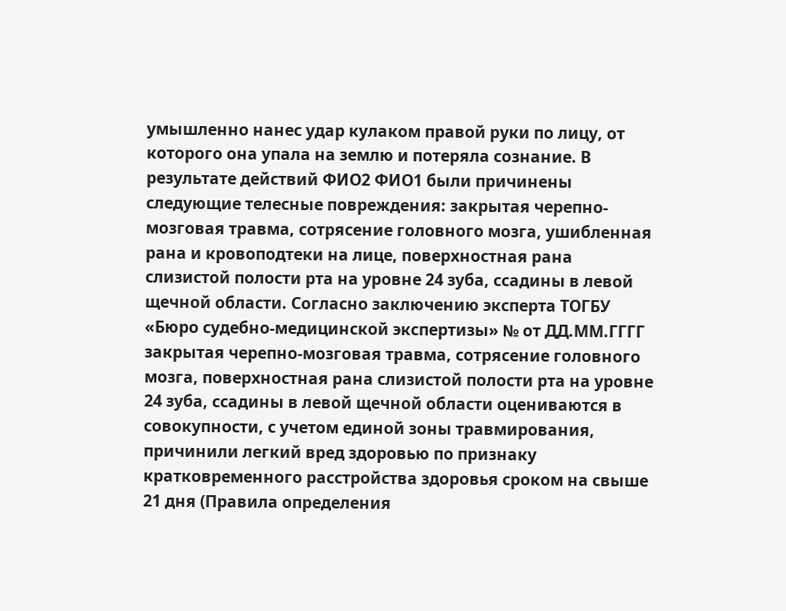умышленно нанес удар кулаком правой руки по лицу, от которого она упала на землю и потеряла сознание. В результате действий ФИО2 ФИО1 были причинены следующие телесные повреждения: закрытая черепно-мозговая травма, сотрясение головного мозга, ушибленная рана и кровоподтеки на лице, поверхностная рана слизистой полости рта на уровне 24 зуба, ссадины в левой щечной области. Согласно заключению эксперта ТОГБУ «Бюро судебно-медицинской экспертизы» № от ДД.ММ.ГГГГ закрытая черепно-мозговая травма, сотрясение головного мозга, поверхностная рана слизистой полости рта на уровне 24 зуба, ссадины в левой щечной области оцениваются в совокупности, с учетом единой зоны травмирования, причинили легкий вред здоровью по признаку кратковременного расстройства здоровья сроком на свыше 21 дня (Правила определения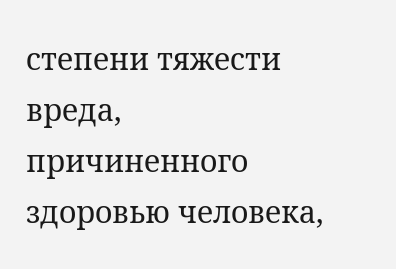степени тяжести вреда, причиненного здоровью человека,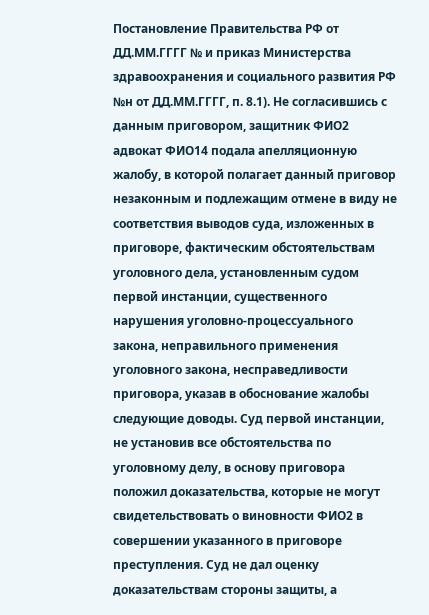Постановление Правительства РФ от ДД.ММ.ГГГГ № и приказ Министерства здравоохранения и социального развития РФ №н от ДД.ММ.ГГГГ, п. 8.1). Не согласившись с данным приговором, защитник ФИО2 адвокат ФИО14 подала апелляционную жалобу, в которой полагает данный приговор незаконным и подлежащим отмене в виду не соответствия выводов суда, изложенных в приговоре, фактическим обстоятельствам уголовного дела, установленным судом первой инстанции, существенного нарушения уголовно-процессуального закона, неправильного применения уголовного закона, несправедливости приговора, указав в обоснование жалобы следующие доводы. Суд первой инстанции, не установив все обстоятельства по уголовному делу, в основу приговора положил доказательства, которые не могут свидетельствовать о виновности ФИО2 в совершении указанного в приговоре преступления. Суд не дал оценку доказательствам стороны защиты, а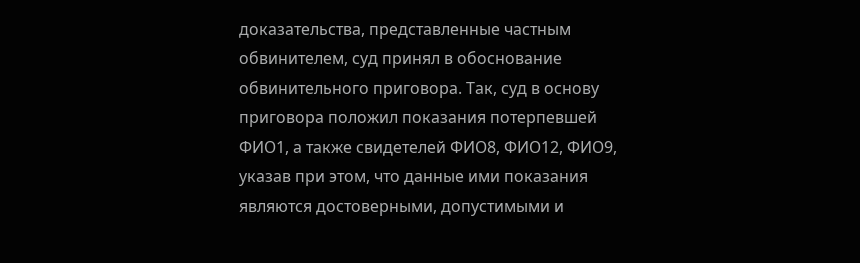доказательства, представленные частным обвинителем, суд принял в обоснование обвинительного приговора. Так, суд в основу приговора положил показания потерпевшей ФИО1, а также свидетелей ФИО8, ФИО12, ФИО9, указав при этом, что данные ими показания являются достоверными, допустимыми и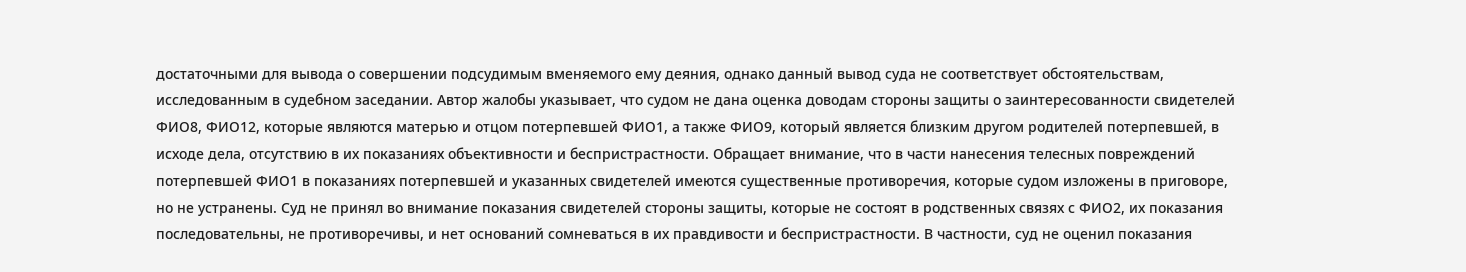достаточными для вывода о совершении подсудимым вменяемого ему деяния, однако данный вывод суда не соответствует обстоятельствам, исследованным в судебном заседании. Автор жалобы указывает, что судом не дана оценка доводам стороны защиты о заинтересованности свидетелей ФИО8, ФИО12, которые являются матерью и отцом потерпевшей ФИО1, а также ФИО9, который является близким другом родителей потерпевшей, в исходе дела, отсутствию в их показаниях объективности и беспристрастности. Обращает внимание, что в части нанесения телесных повреждений потерпевшей ФИО1 в показаниях потерпевшей и указанных свидетелей имеются существенные противоречия, которые судом изложены в приговоре, но не устранены. Суд не принял во внимание показания свидетелей стороны защиты, которые не состоят в родственных связях с ФИО2, их показания последовательны, не противоречивы, и нет оснований сомневаться в их правдивости и беспристрастности. В частности, суд не оценил показания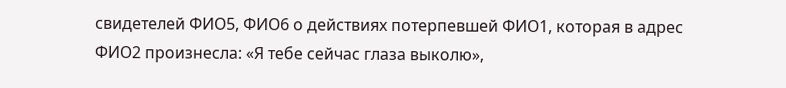свидетелей ФИО5, ФИО6 о действиях потерпевшей ФИО1, которая в адрес ФИО2 произнесла: «Я тебе сейчас глаза выколю»,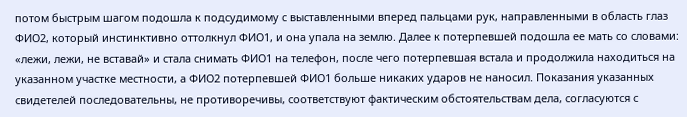потом быстрым шагом подошла к подсудимому с выставленными вперед пальцами рук, направленными в область глаз ФИО2, который инстинктивно оттолкнул ФИО1, и она упала на землю. Далее к потерпевшей подошла ее мать со словами: «лежи, лежи, не вставай» и стала снимать ФИО1 на телефон, после чего потерпевшая встала и продолжила находиться на указанном участке местности, а ФИО2 потерпевшей ФИО1 больше никаких ударов не наносил. Показания указанных свидетелей последовательны, не противоречивы, соответствуют фактическим обстоятельствам дела, согласуются с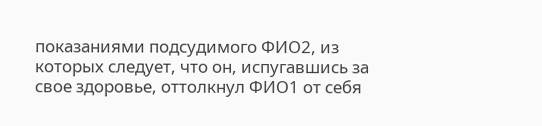показаниями подсудимого ФИО2, из которых следует, что он, испугавшись за свое здоровье, оттолкнул ФИО1 от себя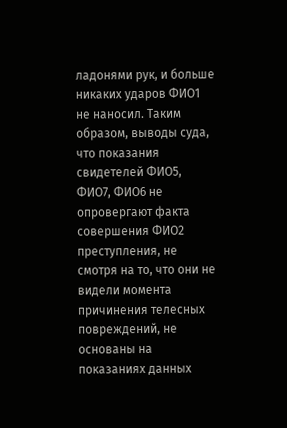ладонями рук, и больше никаких ударов ФИО1 не наносил. Таким образом, выводы суда, что показания свидетелей ФИО5, ФИО7, ФИО6 не опровергают факта совершения ФИО2 преступления, не смотря на то, что они не видели момента причинения телесных повреждений, не основаны на показаниях данных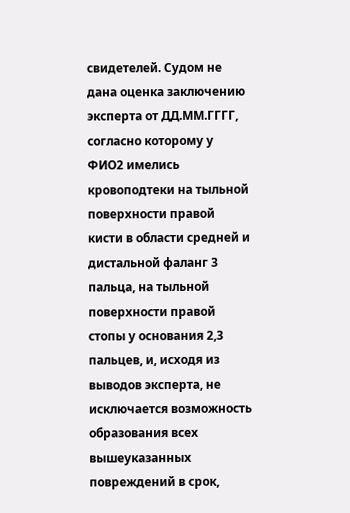свидетелей. Судом не дана оценка заключению эксперта от ДД.ММ.ГГГГ, согласно которому у ФИО2 имелись кровоподтеки на тыльной поверхности правой кисти в области средней и дистальной фаланг 3 пальца, на тыльной поверхности правой стопы у основания 2,3 пальцев, и, исходя из выводов эксперта, не исключается возможность образования всех вышеуказанных повреждений в срок,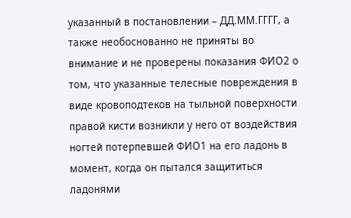указанный в постановлении – ДД.ММ.ГГГГ, а также необоснованно не приняты во внимание и не проверены показания ФИО2 о том, что указанные телесные повреждения в виде кровоподтеков на тыльной поверхности правой кисти возникли у него от воздействия ногтей потерпевшей ФИО1 на его ладонь в момент, когда он пытался защититься ладонями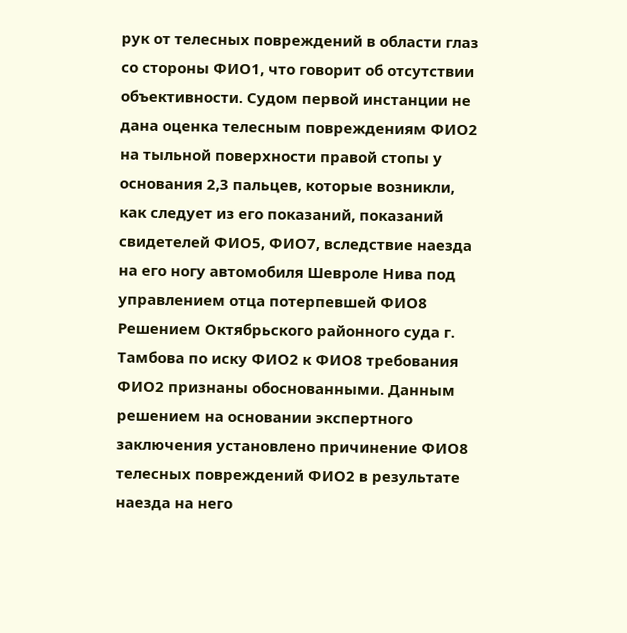рук от телесных повреждений в области глаз со стороны ФИО1, что говорит об отсутствии объективности. Судом первой инстанции не дана оценка телесным повреждениям ФИО2 на тыльной поверхности правой стопы у основания 2,3 пальцев, которые возникли, как следует из его показаний, показаний свидетелей ФИО5, ФИО7, вследствие наезда на его ногу автомобиля Шевроле Нива под управлением отца потерпевшей ФИО8 Решением Октябрьского районного суда г. Тамбова по иску ФИО2 к ФИО8 требования ФИО2 признаны обоснованными. Данным решением на основании экспертного заключения установлено причинение ФИО8 телесных повреждений ФИО2 в результате наезда на него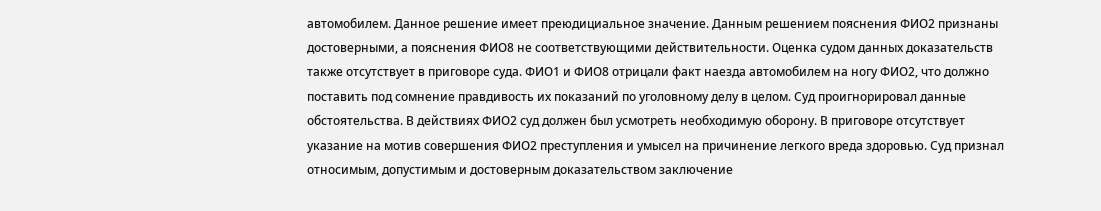автомобилем. Данное решение имеет преюдициальное значение. Данным решением пояснения ФИО2 признаны достоверными, а пояснения ФИО8 не соответствующими действительности. Оценка судом данных доказательств также отсутствует в приговоре суда. ФИО1 и ФИО8 отрицали факт наезда автомобилем на ногу ФИО2, что должно поставить под сомнение правдивость их показаний по уголовному делу в целом. Суд проигнорировал данные обстоятельства. В действиях ФИО2 суд должен был усмотреть необходимую оборону. В приговоре отсутствует указание на мотив совершения ФИО2 преступления и умысел на причинение легкого вреда здоровью. Суд признал относимым, допустимым и достоверным доказательством заключение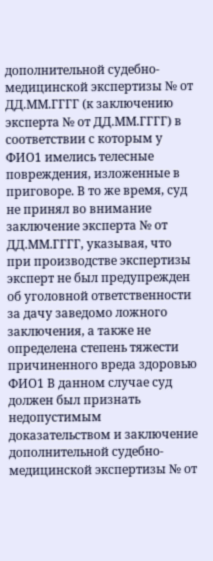дополнительной судебно-медицинской экспертизы № от ДД.ММ.ГГГГ (к заключению эксперта № от ДД.ММ.ГГГГ) в соответствии с которым у ФИО1 имелись телесные повреждения, изложенные в приговоре. В то же время, суд не принял во внимание заключение эксперта № от ДД.ММ.ГГГГ, указывая, что при производстве экспертизы эксперт не был предупрежден об уголовной ответственности за дачу заведомо ложного заключения, а также не определена степень тяжести причиненного вреда здоровью ФИО1 В данном случае суд должен был признать недопустимым доказательством и заключение дополнительной судебно-медицинской экспертизы № от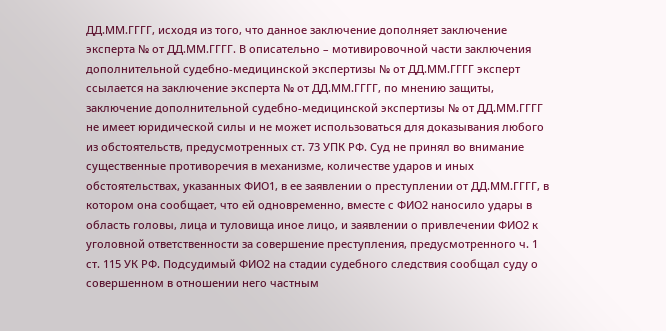ДД.ММ.ГГГГ, исходя из того, что данное заключение дополняет заключение эксперта № от ДД.ММ.ГГГГ. В описательно – мотивировочной части заключения дополнительной судебно-медицинской экспертизы № от ДД.ММ.ГГГГ эксперт ссылается на заключение эксперта № от ДД.ММ.ГГГГ, по мнению защиты, заключение дополнительной судебно-медицинской экспертизы № от ДД.ММ.ГГГГ не имеет юридической силы и не может использоваться для доказывания любого из обстоятельств, предусмотренных ст. 73 УПК РФ. Суд не принял во внимание существенные противоречия в механизме, количестве ударов и иных обстоятельствах, указанных ФИО1, в ее заявлении о преступлении от ДД.ММ.ГГГГ, в котором она сообщает, что ей одновременно, вместе с ФИО2 наносило удары в область головы, лица и туловища иное лицо, и заявлении о привлечении ФИО2 к уголовной ответственности за совершение преступления, предусмотренного ч. 1 ст. 115 УК РФ. Подсудимый ФИО2 на стадии судебного следствия сообщал суду о совершенном в отношении него частным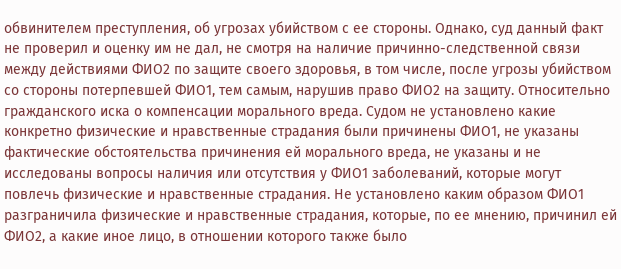обвинителем преступления, об угрозах убийством с ее стороны. Однако, суд данный факт не проверил и оценку им не дал, не смотря на наличие причинно-следственной связи между действиями ФИО2 по защите своего здоровья, в том числе, после угрозы убийством со стороны потерпевшей ФИО1, тем самым, нарушив право ФИО2 на защиту. Относительно гражданского иска о компенсации морального вреда. Судом не установлено какие конкретно физические и нравственные страдания были причинены ФИО1, не указаны фактические обстоятельства причинения ей морального вреда, не указаны и не исследованы вопросы наличия или отсутствия у ФИО1 заболеваний, которые могут повлечь физические и нравственные страдания. Не установлено каким образом ФИО1 разграничила физические и нравственные страдания, которые, по ее мнению, причинил ей ФИО2, а какие иное лицо, в отношении которого также было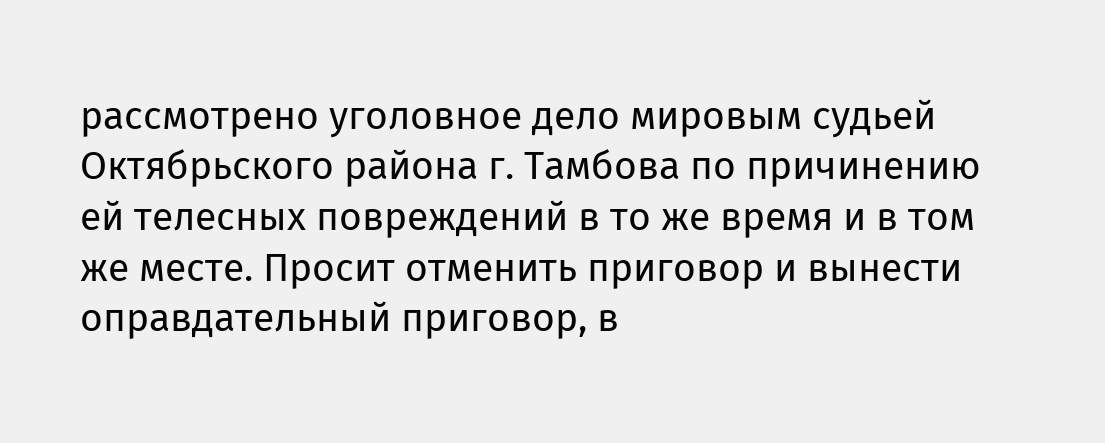рассмотрено уголовное дело мировым судьей Октябрьского района г. Тамбова по причинению ей телесных повреждений в то же время и в том же месте. Просит отменить приговор и вынести оправдательный приговор, в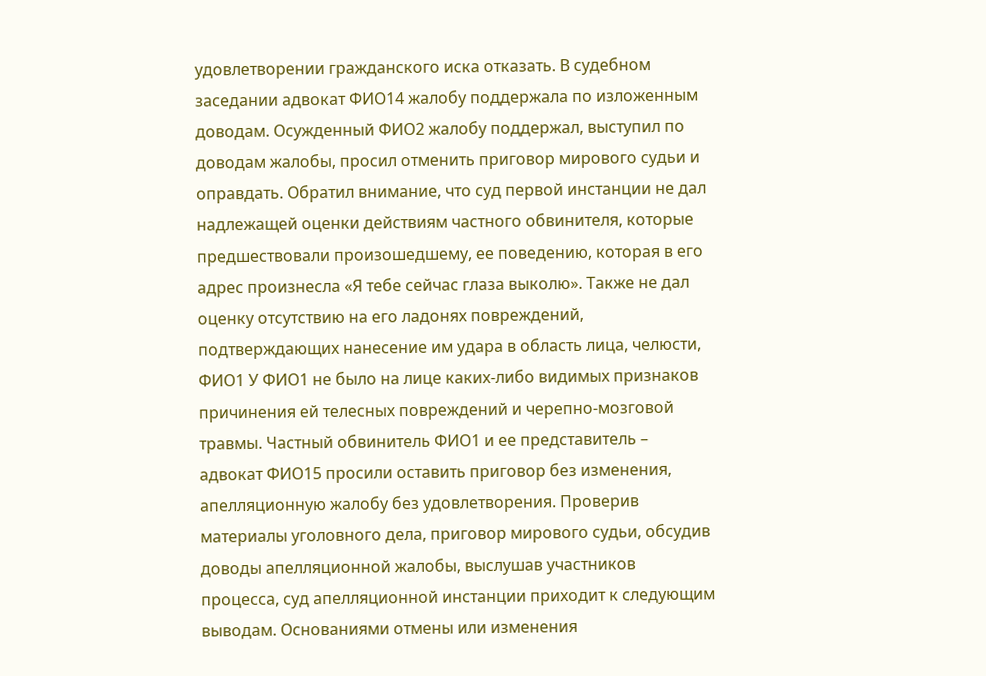удовлетворении гражданского иска отказать. В судебном заседании адвокат ФИО14 жалобу поддержала по изложенным доводам. Осужденный ФИО2 жалобу поддержал, выступил по доводам жалобы, просил отменить приговор мирового судьи и оправдать. Обратил внимание, что суд первой инстанции не дал надлежащей оценки действиям частного обвинителя, которые предшествовали произошедшему, ее поведению, которая в его адрес произнесла «Я тебе сейчас глаза выколю». Также не дал оценку отсутствию на его ладонях повреждений, подтверждающих нанесение им удара в область лица, челюсти, ФИО1 У ФИО1 не было на лице каких-либо видимых признаков причинения ей телесных повреждений и черепно-мозговой травмы. Частный обвинитель ФИО1 и ее представитель – адвокат ФИО15 просили оставить приговор без изменения, апелляционную жалобу без удовлетворения. Проверив материалы уголовного дела, приговор мирового судьи, обсудив доводы апелляционной жалобы, выслушав участников процесса, суд апелляционной инстанции приходит к следующим выводам. Основаниями отмены или изменения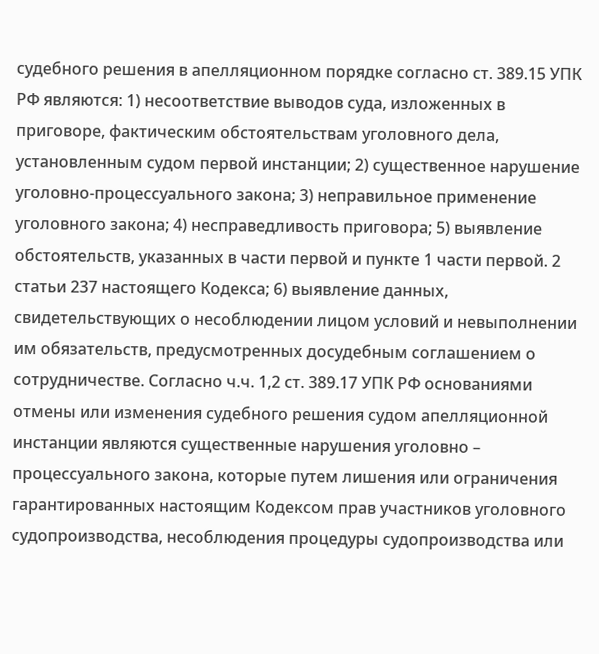судебного решения в апелляционном порядке согласно ст. 389.15 УПК РФ являются: 1) несоответствие выводов суда, изложенных в приговоре, фактическим обстоятельствам уголовного дела, установленным судом первой инстанции; 2) существенное нарушение уголовно-процессуального закона; 3) неправильное применение уголовного закона; 4) несправедливость приговора; 5) выявление обстоятельств, указанных в части первой и пункте 1 части первой. 2 статьи 237 настоящего Кодекса; 6) выявление данных, свидетельствующих о несоблюдении лицом условий и невыполнении им обязательств, предусмотренных досудебным соглашением о сотрудничестве. Согласно ч.ч. 1,2 ст. 389.17 УПК РФ основаниями отмены или изменения судебного решения судом апелляционной инстанции являются существенные нарушения уголовно – процессуального закона, которые путем лишения или ограничения гарантированных настоящим Кодексом прав участников уголовного судопроизводства, несоблюдения процедуры судопроизводства или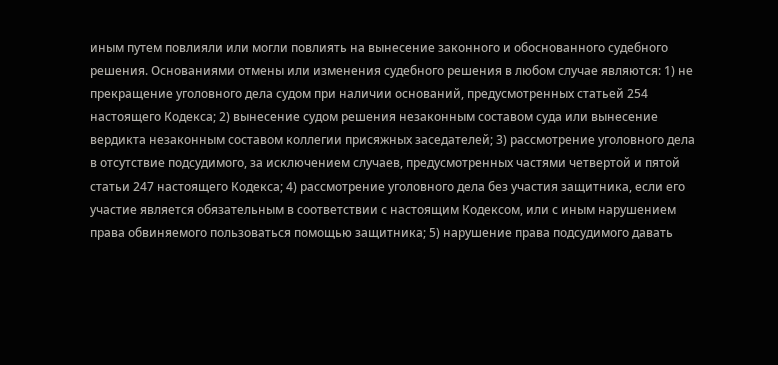иным путем повлияли или могли повлиять на вынесение законного и обоснованного судебного решения. Основаниями отмены или изменения судебного решения в любом случае являются: 1) не прекращение уголовного дела судом при наличии оснований, предусмотренных статьей 254 настоящего Кодекса; 2) вынесение судом решения незаконным составом суда или вынесение вердикта незаконным составом коллегии присяжных заседателей; 3) рассмотрение уголовного дела в отсутствие подсудимого, за исключением случаев, предусмотренных частями четвертой и пятой статьи 247 настоящего Кодекса; 4) рассмотрение уголовного дела без участия защитника, если его участие является обязательным в соответствии с настоящим Кодексом, или с иным нарушением права обвиняемого пользоваться помощью защитника; 5) нарушение права подсудимого давать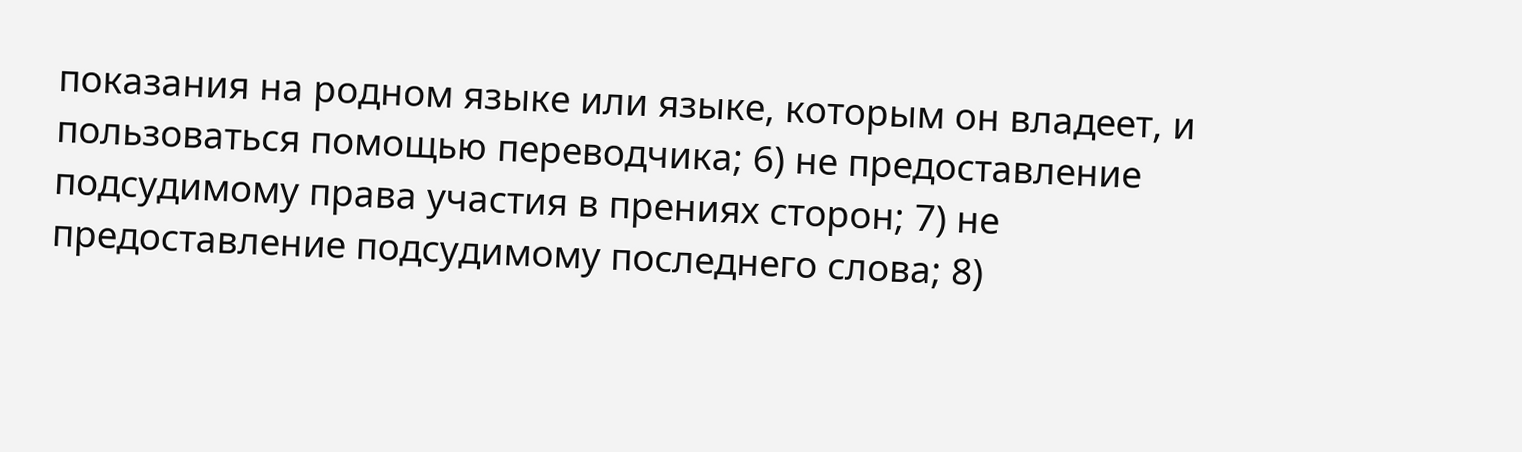показания на родном языке или языке, которым он владеет, и пользоваться помощью переводчика; 6) не предоставление подсудимому права участия в прениях сторон; 7) не предоставление подсудимому последнего слова; 8)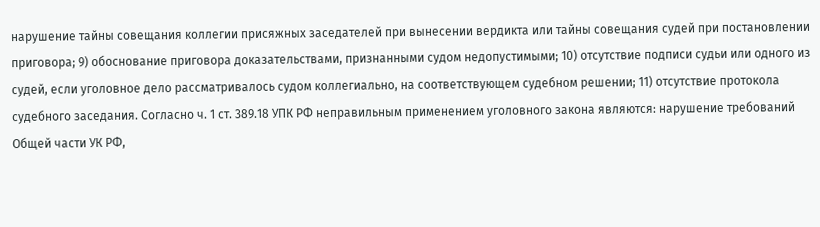нарушение тайны совещания коллегии присяжных заседателей при вынесении вердикта или тайны совещания судей при постановлении приговора; 9) обоснование приговора доказательствами, признанными судом недопустимыми; 10) отсутствие подписи судьи или одного из судей, если уголовное дело рассматривалось судом коллегиально, на соответствующем судебном решении; 11) отсутствие протокола судебного заседания. Согласно ч. 1 ст. 389.18 УПК РФ неправильным применением уголовного закона являются: нарушение требований Общей части УК РФ,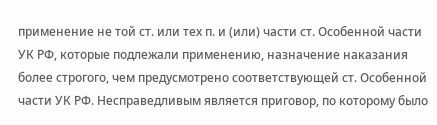применение не той ст. или тех п. и (или) части ст. Особенной части УК РФ, которые подлежали применению, назначение наказания более строгого, чем предусмотрено соответствующей ст. Особенной части УК РФ. Несправедливым является приговор, по которому было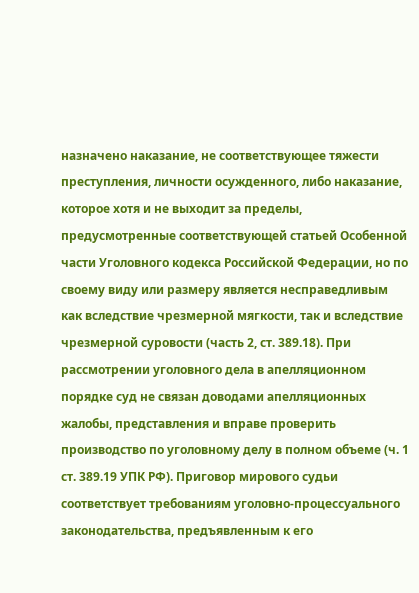назначено наказание, не соответствующее тяжести преступления, личности осужденного, либо наказание, которое хотя и не выходит за пределы, предусмотренные соответствующей статьей Особенной части Уголовного кодекса Российской Федерации, но по своему виду или размеру является несправедливым как вследствие чрезмерной мягкости, так и вследствие чрезмерной суровости (часть 2, ст. 389.18). При рассмотрении уголовного дела в апелляционном порядке суд не связан доводами апелляционных жалобы, представления и вправе проверить производство по уголовному делу в полном объеме (ч. 1 ст. 389.19 УПК РФ). Приговор мирового судьи соответствует требованиям уголовно-процессуального законодательства, предъявленным к его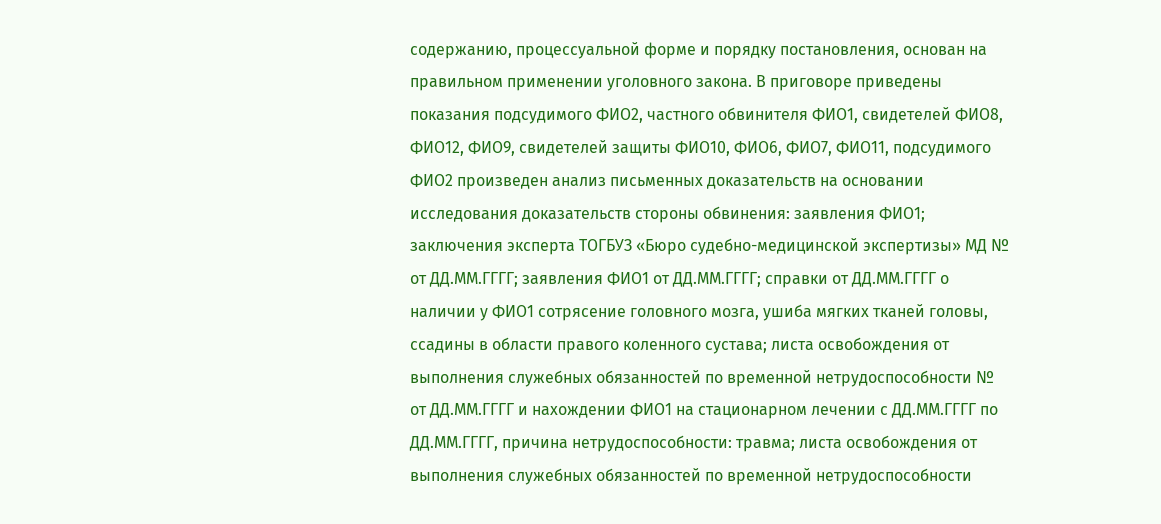содержанию, процессуальной форме и порядку постановления, основан на правильном применении уголовного закона. В приговоре приведены показания подсудимого ФИО2, частного обвинителя ФИО1, свидетелей ФИО8, ФИО12, ФИО9, свидетелей защиты ФИО10, ФИО6, ФИО7, ФИО11, подсудимого ФИО2 произведен анализ письменных доказательств на основании исследования доказательств стороны обвинения: заявления ФИО1; заключения эксперта ТОГБУЗ «Бюро судебно-медицинской экспертизы» МД № от ДД.ММ.ГГГГ; заявления ФИО1 от ДД.ММ.ГГГГ; справки от ДД.ММ.ГГГГ о наличии у ФИО1 сотрясение головного мозга, ушиба мягких тканей головы, ссадины в области правого коленного сустава; листа освобождения от выполнения служебных обязанностей по временной нетрудоспособности № от ДД.ММ.ГГГГ и нахождении ФИО1 на стационарном лечении с ДД.ММ.ГГГГ по ДД.ММ.ГГГГ, причина нетрудоспособности: травма; листа освобождения от выполнения служебных обязанностей по временной нетрудоспособности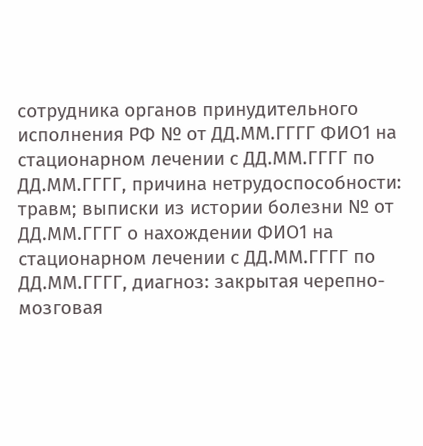сотрудника органов принудительного исполнения РФ № от ДД.ММ.ГГГГ ФИО1 на стационарном лечении с ДД.ММ.ГГГГ по ДД.ММ.ГГГГ, причина нетрудоспособности: травм; выписки из истории болезни № от ДД.ММ.ГГГГ о нахождении ФИО1 на стационарном лечении с ДД.ММ.ГГГГ по ДД.ММ.ГГГГ, диагноз: закрытая черепно-мозговая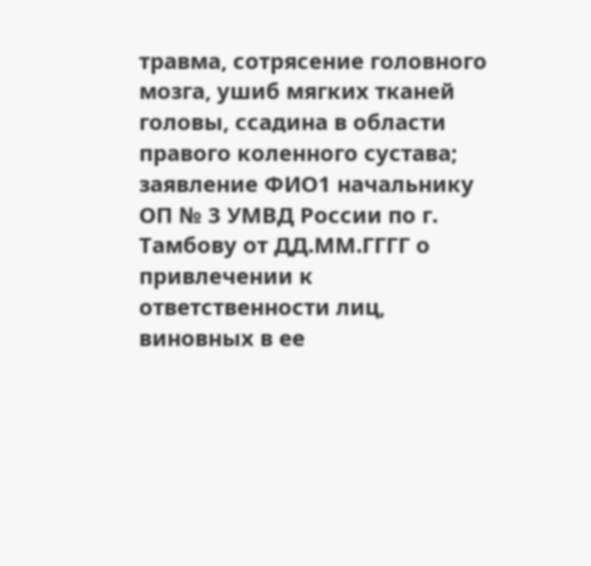травма, сотрясение головного мозга, ушиб мягких тканей головы, ссадина в области правого коленного сустава; заявление ФИО1 начальнику ОП № 3 УМВД России по г. Тамбову от ДД.ММ.ГГГГ о привлечении к ответственности лиц, виновных в ее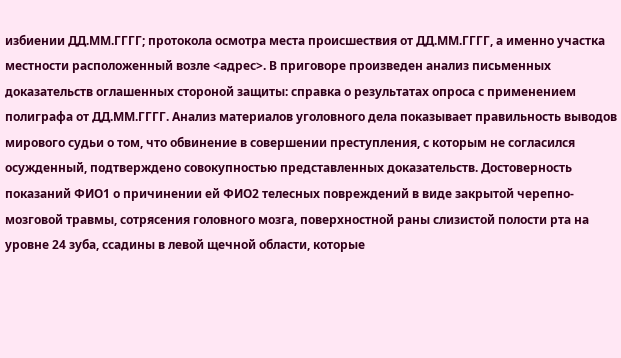избиении ДД.ММ.ГГГГ; протокола осмотра места происшествия от ДД.ММ.ГГГГ, а именно участка местности расположенный возле <адрес>. В приговоре произведен анализ письменных доказательств оглашенных стороной защиты: справка о результатах опроса с применением полиграфа от ДД.ММ.ГГГГ. Анализ материалов уголовного дела показывает правильность выводов мирового судьи о том, что обвинение в совершении преступления, с которым не согласился осужденный, подтверждено совокупностью представленных доказательств. Достоверность показаний ФИО1 о причинении ей ФИО2 телесных повреждений в виде закрытой черепно-мозговой травмы, сотрясения головного мозга, поверхностной раны слизистой полости рта на уровне 24 зуба, ссадины в левой щечной области, которые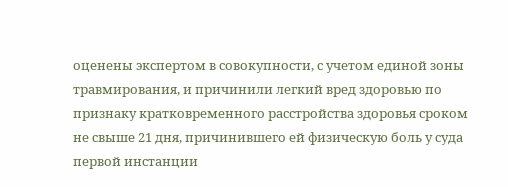оценены экспертом в совокупности, с учетом единой зоны травмирования, и причинили легкий вред здоровью по признаку кратковременного расстройства здоровья сроком не свыше 21 дня, причинившего ей физическую боль у суда первой инстанции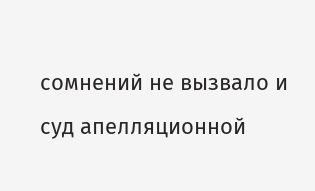сомнений не вызвало и суд апелляционной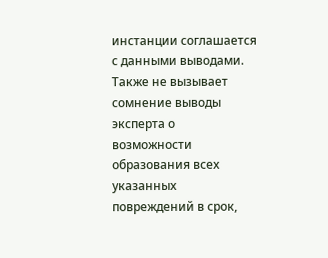инстанции соглашается с данными выводами. Также не вызывает сомнение выводы эксперта о возможности образования всех указанных повреждений в срок,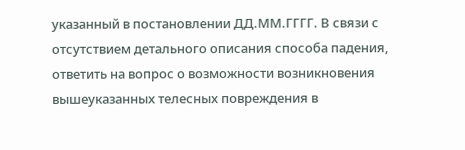указанный в постановлении ДД.ММ.ГГГГ. В связи с отсутствием детального описания способа падения, ответить на вопрос о возможности возникновения вышеуказанных телесных повреждения в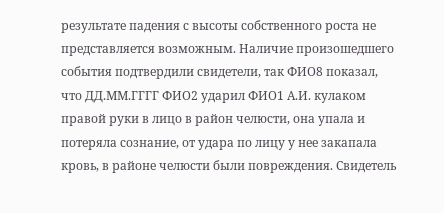результате падения с высоты собственного роста не представляется возможным. Наличие произошедшего события подтвердили свидетели, так ФИО8 показал, что ДД.ММ.ГГГГ ФИО2 ударил ФИО1 А.И. кулаком правой руки в лицо в район челюсти, она упала и потеряла сознание, от удара по лицу у нее закапала кровь, в районе челюсти были повреждения. Свидетель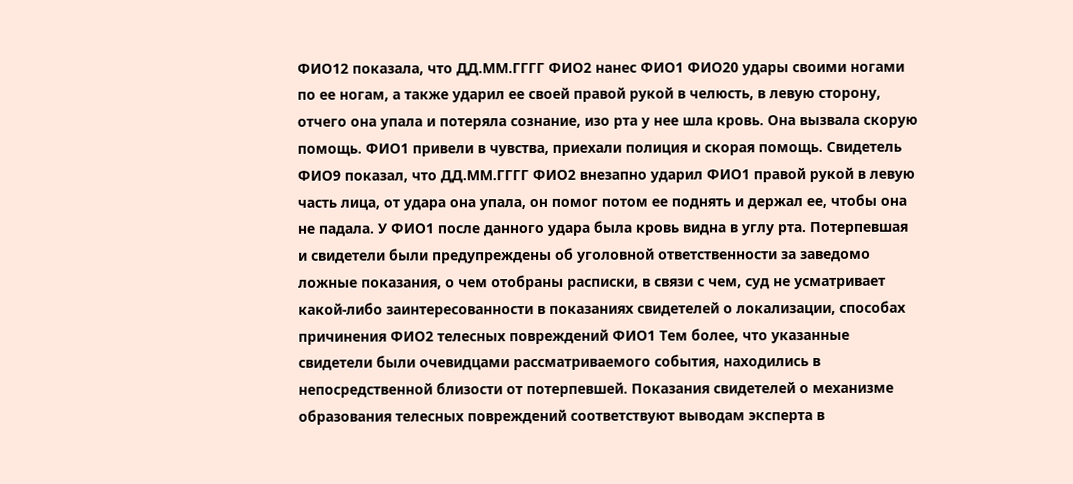ФИО12 показала, что ДД.ММ.ГГГГ ФИО2 нанес ФИО1 ФИО20 удары своими ногами по ее ногам, а также ударил ее своей правой рукой в челюсть, в левую сторону, отчего она упала и потеряла сознание, изо рта у нее шла кровь. Она вызвала скорую помощь. ФИО1 привели в чувства, приехали полиция и скорая помощь. Свидетель ФИО9 показал, что ДД.ММ.ГГГГ ФИО2 внезапно ударил ФИО1 правой рукой в левую часть лица, от удара она упала, он помог потом ее поднять и держал ее, чтобы она не падала. У ФИО1 после данного удара была кровь видна в углу рта. Потерпевшая и свидетели были предупреждены об уголовной ответственности за заведомо ложные показания, о чем отобраны расписки, в связи с чем, суд не усматривает какой-либо заинтересованности в показаниях свидетелей о локализации, способах причинения ФИО2 телесных повреждений ФИО1 Тем более, что указанные свидетели были очевидцами рассматриваемого события, находились в непосредственной близости от потерпевшей. Показания свидетелей о механизме образования телесных повреждений соответствуют выводам эксперта в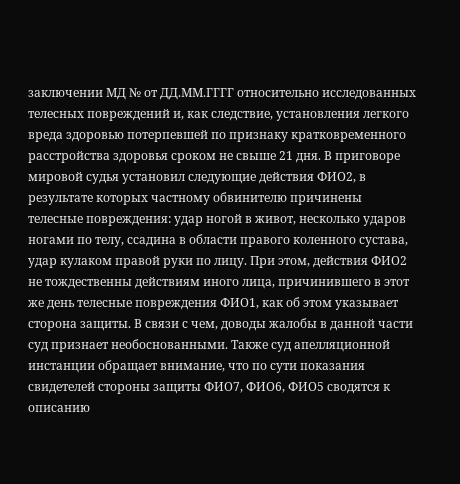заключении МД № от ДД.ММ.ГГГГ относительно исследованных телесных повреждений и, как следствие, установления легкого вреда здоровью потерпевшей по признаку кратковременного расстройства здоровья сроком не свыше 21 дня. В приговоре мировой судья установил следующие действия ФИО2, в результате которых частному обвинителю причинены телесные повреждения: удар ногой в живот, несколько ударов ногами по телу, ссадина в области правого коленного сустава, удар кулаком правой руки по лицу. При этом, действия ФИО2 не тождественны действиям иного лица, причинившего в этот же день телесные повреждения ФИО1, как об этом указывает сторона защиты. В связи с чем, доводы жалобы в данной части суд признает необоснованными. Также суд апелляционной инстанции обращает внимание, что по сути показания свидетелей стороны защиты ФИО7, ФИО6, ФИО5 сводятся к описанию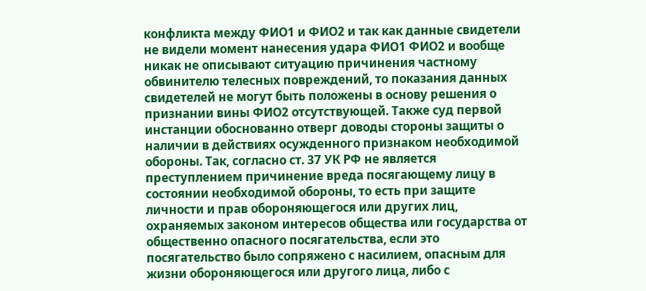конфликта между ФИО1 и ФИО2 и так как данные свидетели не видели момент нанесения удара ФИО1 ФИО2 и вообще никак не описывают ситуацию причинения частному обвинителю телесных повреждений, то показания данных свидетелей не могут быть положены в основу решения о признании вины ФИО2 отсутствующей. Также суд первой инстанции обоснованно отверг доводы стороны защиты о наличии в действиях осужденного признаком необходимой обороны. Так, согласно ст. 37 УК РФ не является преступлением причинение вреда посягающему лицу в состоянии необходимой обороны, то есть при защите личности и прав обороняющегося или других лиц, охраняемых законом интересов общества или государства от общественно опасного посягательства, если это посягательство было сопряжено с насилием, опасным для жизни обороняющегося или другого лица, либо с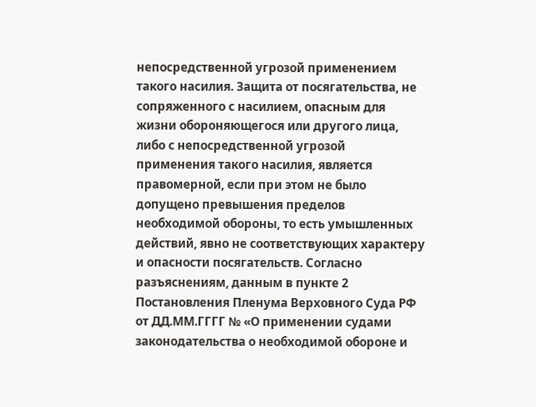непосредственной угрозой применением такого насилия. Защита от посягательства, не сопряженного с насилием, опасным для жизни обороняющегося или другого лица, либо с непосредственной угрозой применения такого насилия, является правомерной, если при этом не было допущено превышения пределов необходимой обороны, то есть умышленных действий, явно не соответствующих характеру и опасности посягательств. Согласно разъяснениям, данным в пункте 2 Постановления Пленума Верховного Суда РФ от ДД.ММ.ГГГГ № «О применении судами законодательства о необходимой обороне и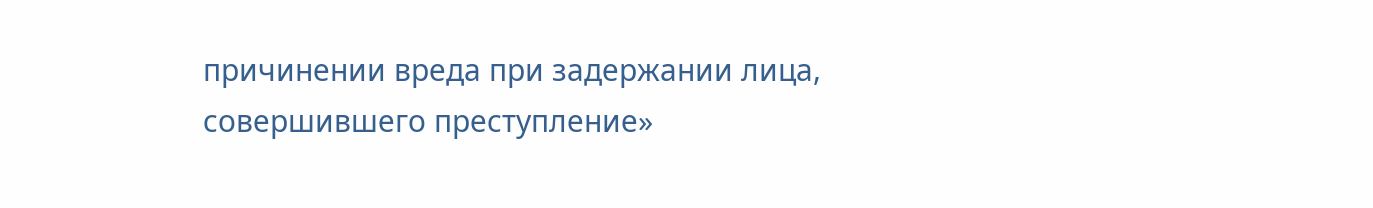причинении вреда при задержании лица, совершившего преступление»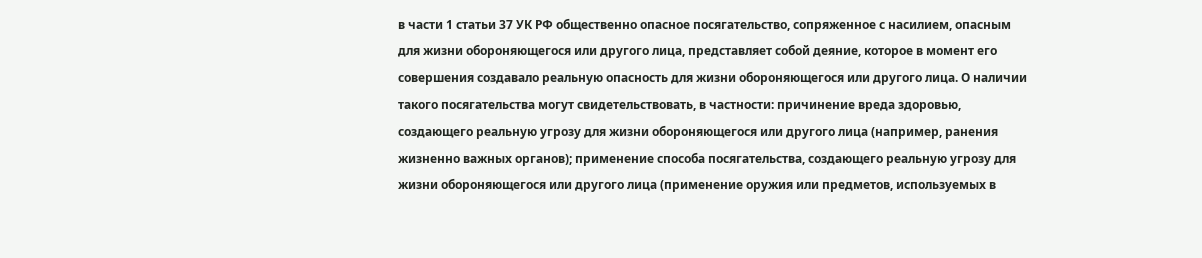в части 1 статьи 37 УК РФ общественно опасное посягательство, сопряженное с насилием, опасным для жизни обороняющегося или другого лица, представляет собой деяние, которое в момент его совершения создавало реальную опасность для жизни обороняющегося или другого лица. О наличии такого посягательства могут свидетельствовать, в частности: причинение вреда здоровью, создающего реальную угрозу для жизни обороняющегося или другого лица (например, ранения жизненно важных органов); применение способа посягательства, создающего реальную угрозу для жизни обороняющегося или другого лица (применение оружия или предметов, используемых в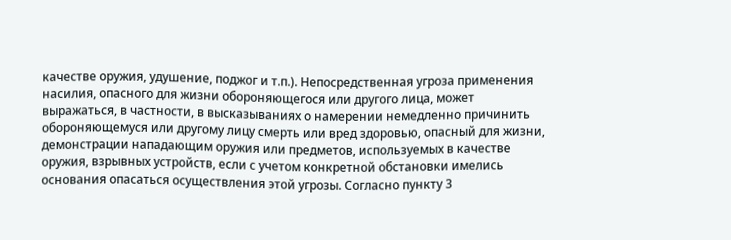качестве оружия, удушение, поджог и т.п.). Непосредственная угроза применения насилия, опасного для жизни обороняющегося или другого лица, может выражаться, в частности, в высказываниях о намерении немедленно причинить обороняющемуся или другому лицу смерть или вред здоровью, опасный для жизни, демонстрации нападающим оружия или предметов, используемых в качестве оружия, взрывных устройств, если с учетом конкретной обстановки имелись основания опасаться осуществления этой угрозы. Согласно пункту 3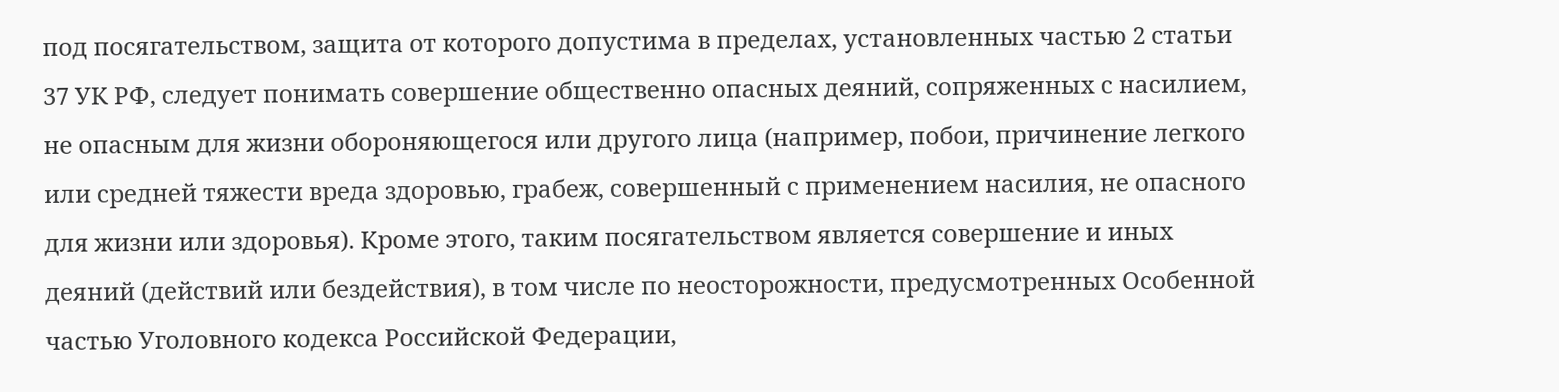под посягательством, защита от которого допустима в пределах, установленных частью 2 статьи 37 УК РФ, следует понимать совершение общественно опасных деяний, сопряженных с насилием, не опасным для жизни обороняющегося или другого лица (например, побои, причинение легкого или средней тяжести вреда здоровью, грабеж, совершенный с применением насилия, не опасного для жизни или здоровья). Кроме этого, таким посягательством является совершение и иных деяний (действий или бездействия), в том числе по неосторожности, предусмотренных Особенной частью Уголовного кодекса Российской Федерации,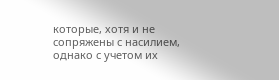которые, хотя и не сопряжены с насилием, однако с учетом их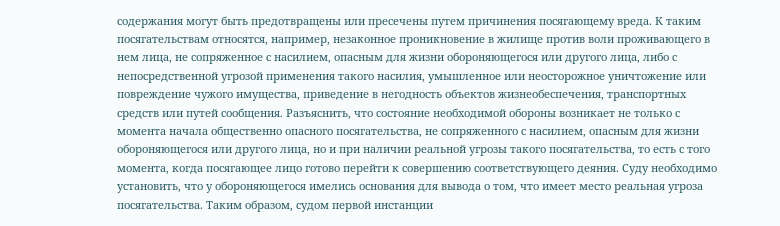содержания могут быть предотвращены или пресечены путем причинения посягающему вреда. К таким посягательствам относятся, например, незаконное проникновение в жилище против воли проживающего в нем лица, не сопряженное с насилием, опасным для жизни обороняющегося или другого лица, либо с непосредственной угрозой применения такого насилия, умышленное или неосторожное уничтожение или повреждение чужого имущества, приведение в негодность объектов жизнеобеспечения, транспортных средств или путей сообщения. Разъяснить, что состояние необходимой обороны возникает не только с момента начала общественно опасного посягательства, не сопряженного с насилием, опасным для жизни обороняющегося или другого лица, но и при наличии реальной угрозы такого посягательства, то есть с того момента, когда посягающее лицо готово перейти к совершению соответствующего деяния. Суду необходимо установить, что у обороняющегося имелись основания для вывода о том, что имеет место реальная угроза посягательства. Таким образом, судом первой инстанции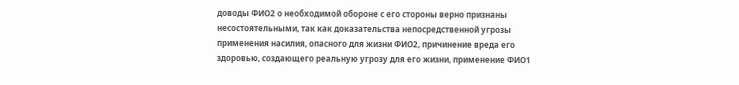доводы ФИО2 о необходимой обороне с его стороны верно признаны несостоятельными, так как доказательства непосредственной угрозы применения насилия, опасного для жизни ФИО2, причинение вреда его здоровью, создающего реальную угрозу для его жизни, применение ФИО1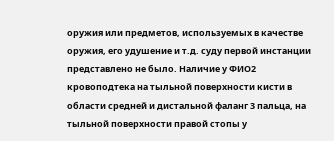оружия или предметов, используемых в качестве оружия, его удушение и т.д. суду первой инстанции представлено не было. Наличие у ФИО2 кровоподтека на тыльной поверхности кисти в области средней и дистальной фаланг 3 пальца, на тыльной поверхности правой стопы у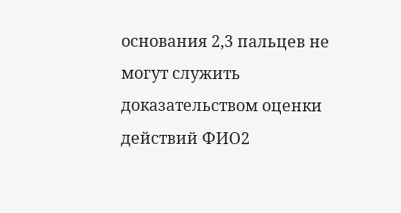основания 2,3 пальцев не могут служить доказательством оценки действий ФИО2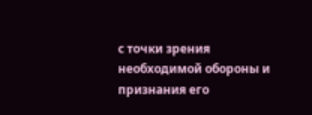с точки зрения необходимой обороны и признания его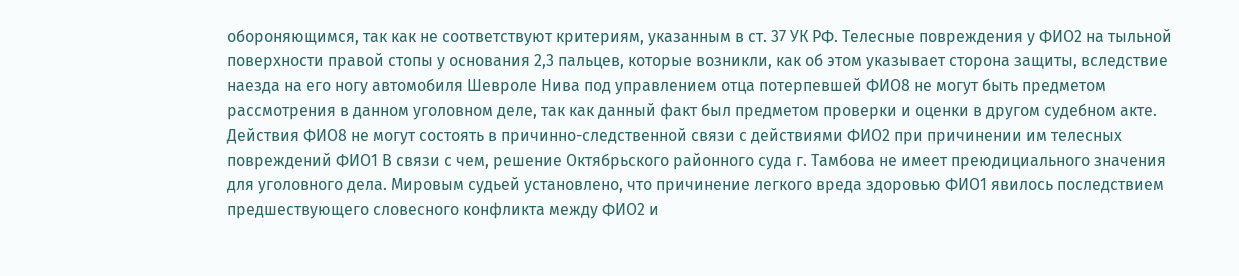обороняющимся, так как не соответствуют критериям, указанным в ст. 37 УК РФ. Телесные повреждения у ФИО2 на тыльной поверхности правой стопы у основания 2,3 пальцев, которые возникли, как об этом указывает сторона защиты, вследствие наезда на его ногу автомобиля Шевроле Нива под управлением отца потерпевшей ФИО8 не могут быть предметом рассмотрения в данном уголовном деле, так как данный факт был предметом проверки и оценки в другом судебном акте. Действия ФИО8 не могут состоять в причинно-следственной связи с действиями ФИО2 при причинении им телесных повреждений ФИО1 В связи с чем, решение Октябрьского районного суда г. Тамбова не имеет преюдициального значения для уголовного дела. Мировым судьей установлено, что причинение легкого вреда здоровью ФИО1 явилось последствием предшествующего словесного конфликта между ФИО2 и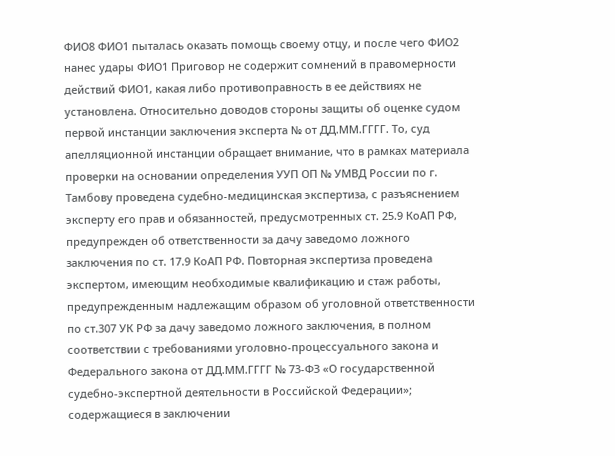ФИО8 ФИО1 пыталась оказать помощь своему отцу, и после чего ФИО2 нанес удары ФИО1 Приговор не содержит сомнений в правомерности действий ФИО1, какая либо противоправность в ее действиях не установлена. Относительно доводов стороны защиты об оценке судом первой инстанции заключения эксперта № от ДД.ММ.ГГГГ. То, суд апелляционной инстанции обращает внимание, что в рамках материала проверки на основании определения УУП ОП № УМВД России по г. Тамбову проведена судебно-медицинская экспертиза, с разъяснением эксперту его прав и обязанностей, предусмотренных ст. 25.9 КоАП РФ, предупрежден об ответственности за дачу заведомо ложного заключения по ст. 17.9 КоАП РФ. Повторная экспертиза проведена экспертом, имеющим необходимые квалификацию и стаж работы, предупрежденным надлежащим образом об уголовной ответственности по ст.307 УК РФ за дачу заведомо ложного заключения, в полном соответствии с требованиями уголовно-процессуального закона и Федерального закона от ДД.ММ.ГГГГ № 73-ФЗ «О государственной судебно-экспертной деятельности в Российской Федерации»; содержащиеся в заключении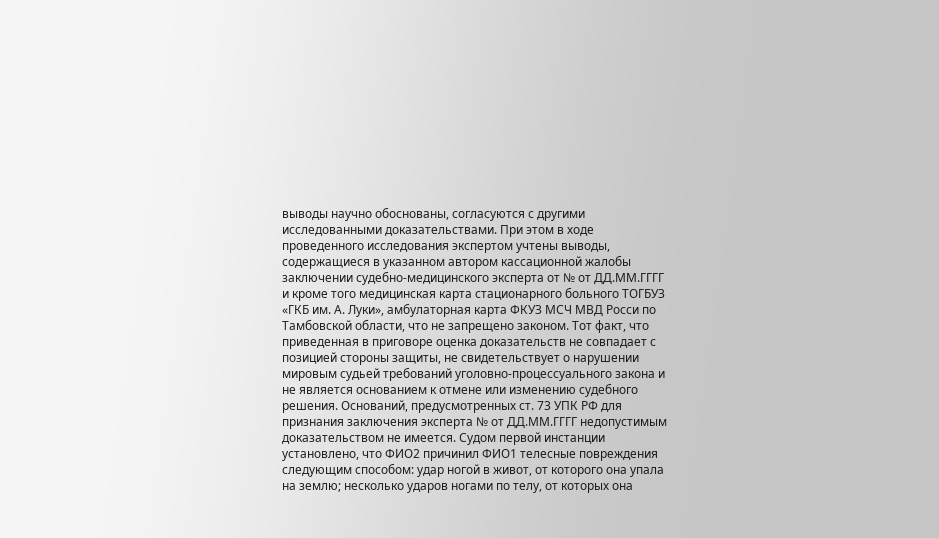выводы научно обоснованы, согласуются с другими исследованными доказательствами. При этом в ходе проведенного исследования экспертом учтены выводы, содержащиеся в указанном автором кассационной жалобы заключении судебно-медицинского эксперта от № от ДД.ММ.ГГГГ и кроме того медицинская карта стационарного больного ТОГБУЗ «ГКБ им. А. Луки», амбулаторная карта ФКУЗ МСЧ МВД Росси по Тамбовской области, что не запрещено законом. Тот факт, что приведенная в приговоре оценка доказательств не совпадает с позицией стороны защиты, не свидетельствует о нарушении мировым судьей требований уголовно-процессуального закона и не является основанием к отмене или изменению судебного решения. Оснований, предусмотренных ст. 73 УПК РФ для признания заключения эксперта № от ДД.ММ.ГГГГ недопустимым доказательством не имеется. Судом первой инстанции установлено, что ФИО2 причинил ФИО1 телесные повреждения следующим способом: удар ногой в живот, от которого она упала на землю; несколько ударов ногами по телу, от которых она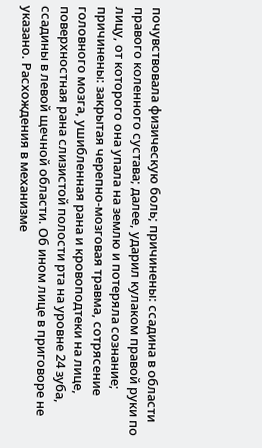почувствовала физическую боль; причинены: ссадина в области правого коленного сустава; далее, ударил кулаком правой руки по лицу, от которого она упала на землю и потеряла сознание; причинены: закрытая черепно-мозговая травма, сотрясение головного мозга, ушибленная рана и кровоподтеки на лице, поверхностная рана слизистой полости рта на уровне 24 зуба, ссадины в левой щечной области. Об ином лице в приговоре не указано. Расхождения в механизме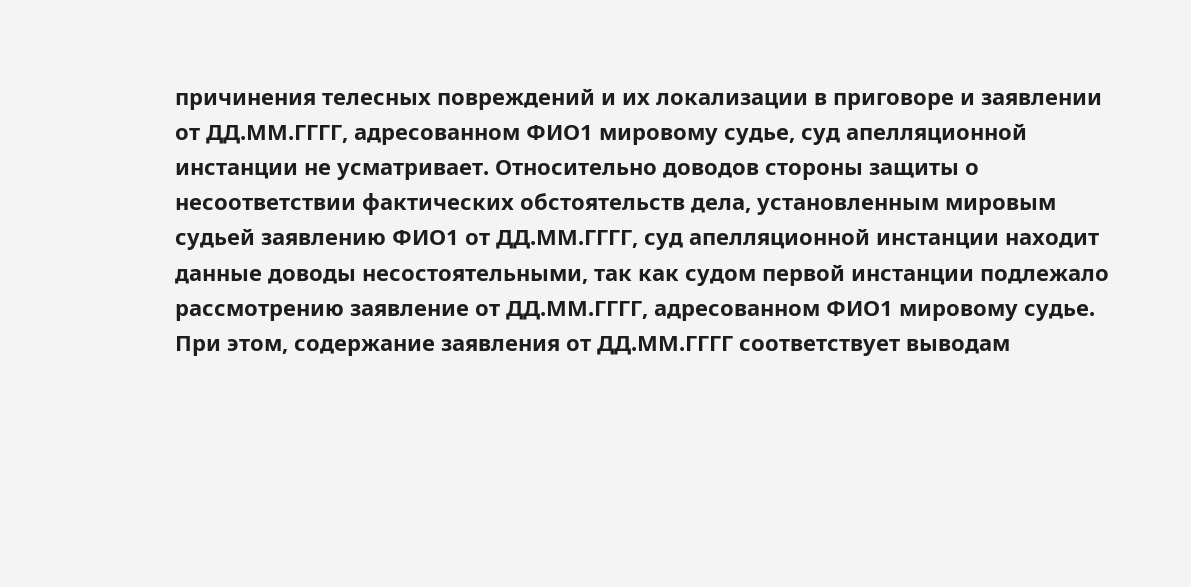причинения телесных повреждений и их локализации в приговоре и заявлении от ДД.ММ.ГГГГ, адресованном ФИО1 мировому судье, суд апелляционной инстанции не усматривает. Относительно доводов стороны защиты о несоответствии фактических обстоятельств дела, установленным мировым судьей заявлению ФИО1 от ДД.ММ.ГГГГ, суд апелляционной инстанции находит данные доводы несостоятельными, так как судом первой инстанции подлежало рассмотрению заявление от ДД.ММ.ГГГГ, адресованном ФИО1 мировому судье. При этом, содержание заявления от ДД.ММ.ГГГГ соответствует выводам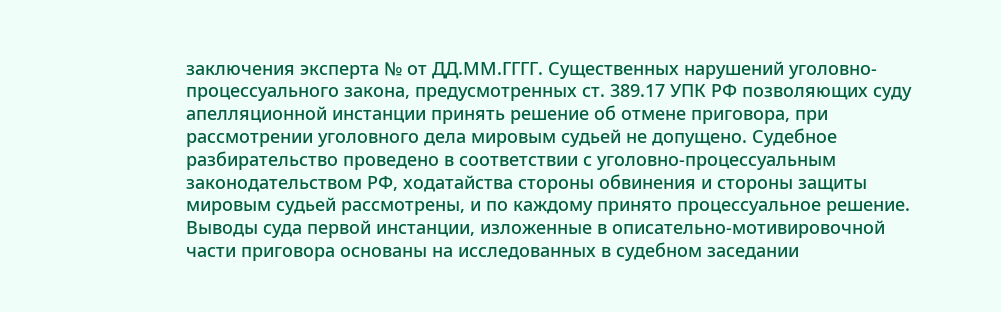заключения эксперта № от ДД.ММ.ГГГГ. Существенных нарушений уголовно-процессуального закона, предусмотренных ст. 389.17 УПК РФ позволяющих суду апелляционной инстанции принять решение об отмене приговора, при рассмотрении уголовного дела мировым судьей не допущено. Судебное разбирательство проведено в соответствии с уголовно-процессуальным законодательством РФ, ходатайства стороны обвинения и стороны защиты мировым судьей рассмотрены, и по каждому принято процессуальное решение. Выводы суда первой инстанции, изложенные в описательно-мотивировочной части приговора основаны на исследованных в судебном заседании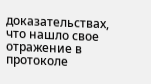доказательствах, что нашло свое отражение в протоколе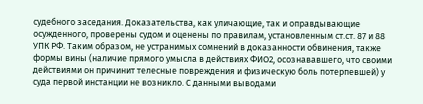судебного заседания. Доказательства, как уличающие, так и оправдывающие осужденного, проверены судом и оценены по правилам, установленным ст.ст. 87 и 88 УПК РФ. Таким образом, не устранимых сомнений в доказанности обвинения, также формы вины (наличие прямого умысла в действиях ФИО2, осознававшего, что своими действиями он причинит телесные повреждения и физическую боль потерпевшей) у суда первой инстанции не возникло. С данными выводами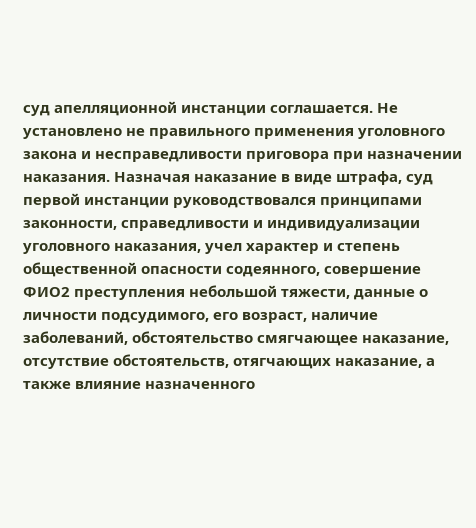суд апелляционной инстанции соглашается. Не установлено не правильного применения уголовного закона и несправедливости приговора при назначении наказания. Назначая наказание в виде штрафа, суд первой инстанции руководствовался принципами законности, справедливости и индивидуализации уголовного наказания, учел характер и степень общественной опасности содеянного, совершение ФИО2 преступления небольшой тяжести, данные о личности подсудимого, его возраст, наличие заболеваний, обстоятельство смягчающее наказание, отсутствие обстоятельств, отягчающих наказание, а также влияние назначенного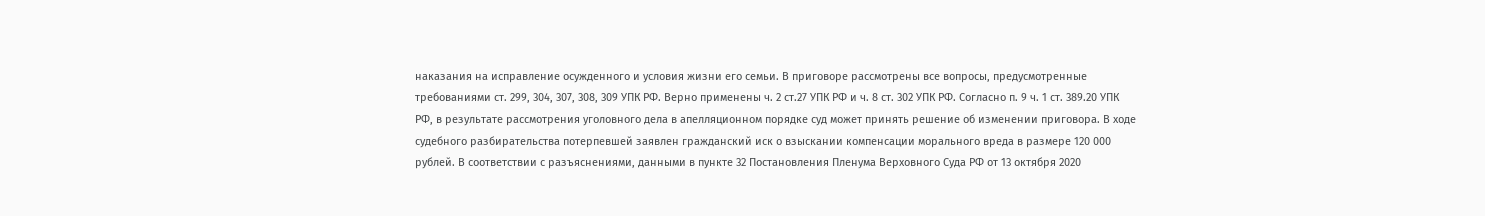наказания на исправление осужденного и условия жизни его семьи. В приговоре рассмотрены все вопросы, предусмотренные требованиями ст. 299, 304, 307, 308, 309 УПК РФ. Верно применены ч. 2 ст.27 УПК РФ и ч. 8 ст. 302 УПК РФ. Согласно п. 9 ч. 1 ст. 389.20 УПК РФ, в результате рассмотрения уголовного дела в апелляционном порядке суд может принять решение об изменении приговора. В ходе судебного разбирательства потерпевшей заявлен гражданский иск о взыскании компенсации морального вреда в размере 120 000 рублей. В соответствии с разъяснениями, данными в пункте 32 Постановления Пленума Верховного Суда РФ от 13 октября 2020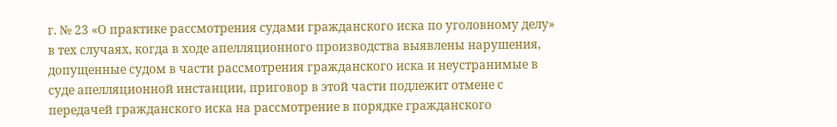г. № 23 «О практике рассмотрения судами гражданского иска по уголовному делу» в тех случаях, когда в ходе апелляционного производства выявлены нарушения, допущенные судом в части рассмотрения гражданского иска и неустранимые в суде апелляционной инстанции, приговор в этой части подлежит отмене с передачей гражданского иска на рассмотрение в порядке гражданского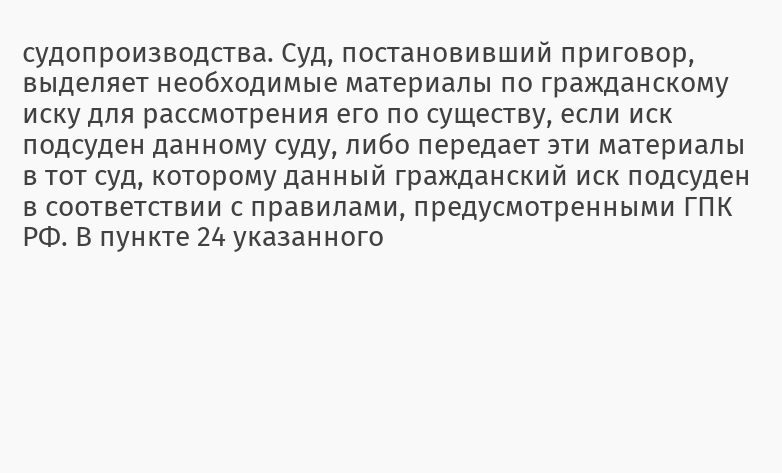судопроизводства. Суд, постановивший приговор, выделяет необходимые материалы по гражданскому иску для рассмотрения его по существу, если иск подсуден данному суду, либо передает эти материалы в тот суд, которому данный гражданский иск подсуден в соответствии с правилами, предусмотренными ГПК РФ. В пункте 24 указанного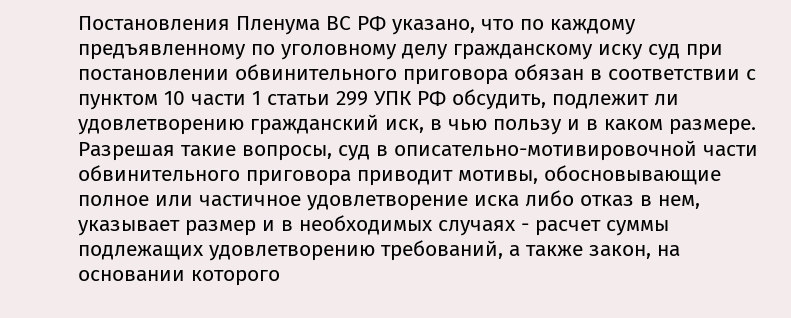Постановления Пленума ВС РФ указано, что по каждому предъявленному по уголовному делу гражданскому иску суд при постановлении обвинительного приговора обязан в соответствии с пунктом 10 части 1 статьи 299 УПК РФ обсудить, подлежит ли удовлетворению гражданский иск, в чью пользу и в каком размере. Разрешая такие вопросы, суд в описательно-мотивировочной части обвинительного приговора приводит мотивы, обосновывающие полное или частичное удовлетворение иска либо отказ в нем, указывает размер и в необходимых случаях - расчет суммы подлежащих удовлетворению требований, а также закон, на основании которого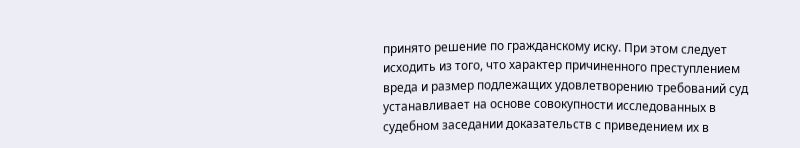принято решение по гражданскому иску. При этом следует исходить из того, что характер причиненного преступлением вреда и размер подлежащих удовлетворению требований суд устанавливает на основе совокупности исследованных в судебном заседании доказательств с приведением их в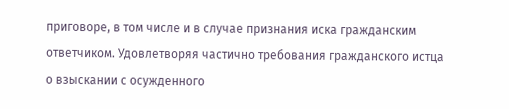приговоре, в том числе и в случае признания иска гражданским ответчиком. Удовлетворяя частично требования гражданского истца о взыскании с осужденного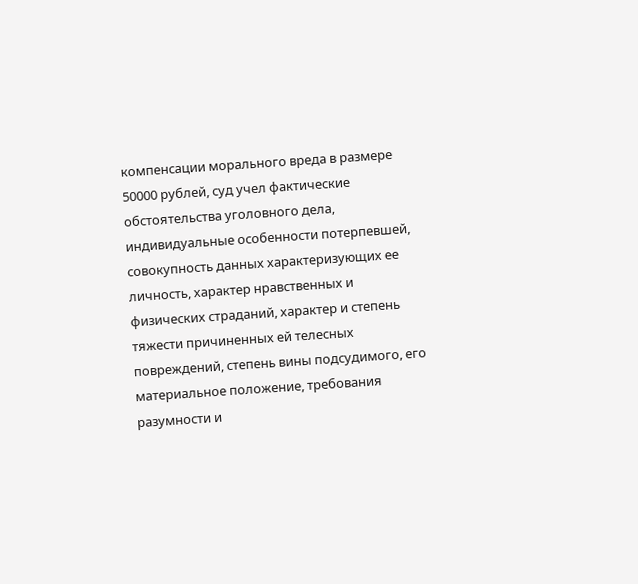компенсации морального вреда в размере 50000 рублей, суд учел фактические обстоятельства уголовного дела, индивидуальные особенности потерпевшей, совокупность данных характеризующих ее личность, характер нравственных и физических страданий, характер и степень тяжести причиненных ей телесных повреждений, степень вины подсудимого, его материальное положение, требования разумности и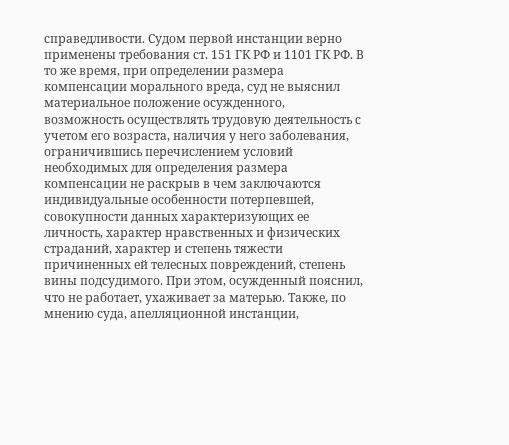справедливости. Судом первой инстанции верно применены требования ст. 151 ГК РФ и 1101 ГК РФ. В то же время, при определении размера компенсации морального вреда, суд не выяснил материальное положение осужденного, возможность осуществлять трудовую деятельность с учетом его возраста, наличия у него заболевания, ограничившись перечислением условий необходимых для определения размера компенсации не раскрыв в чем заключаются индивидуальные особенности потерпевшей, совокупности данных характеризующих ее личность, характер нравственных и физических страданий, характер и степень тяжести причиненных ей телесных повреждений, степень вины подсудимого. При этом, осужденный пояснил, что не работает, ухаживает за матерью. Также, по мнению суда, апелляционной инстанции,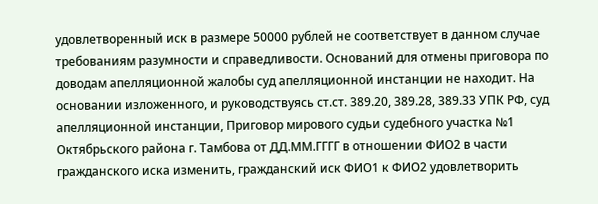удовлетворенный иск в размере 50000 рублей не соответствует в данном случае требованиям разумности и справедливости. Оснований для отмены приговора по доводам апелляционной жалобы суд апелляционной инстанции не находит. На основании изложенного, и руководствуясь ст.ст. 389.20, 389.28, 389.33 УПК РФ, суд апелляционной инстанции, Приговор мирового судьи судебного участка №1 Октябрьского района г. Тамбова от ДД.ММ.ГГГГ в отношении ФИО2 в части гражданского иска изменить, гражданский иск ФИО1 к ФИО2 удовлетворить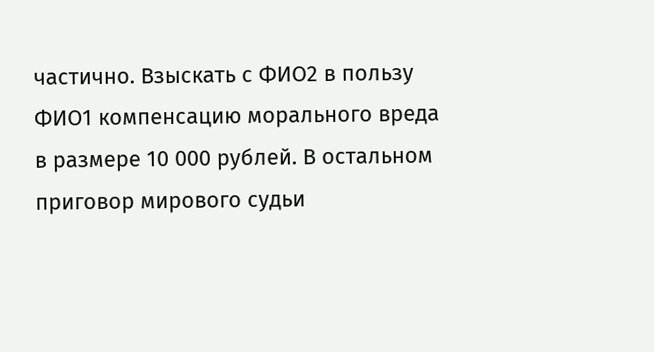частично. Взыскать с ФИО2 в пользу ФИО1 компенсацию морального вреда в размере 10 000 рублей. В остальном приговор мирового судьи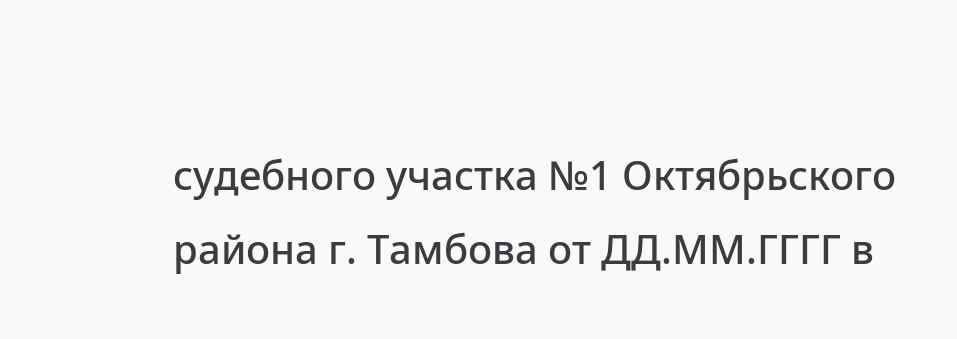судебного участка №1 Октябрьского района г. Тамбова от ДД.ММ.ГГГГ в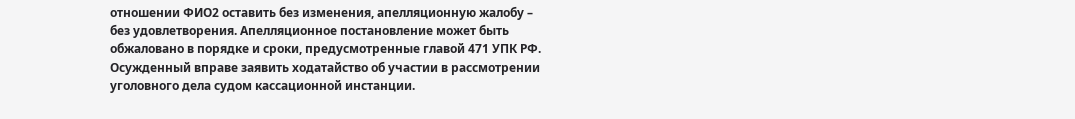отношении ФИО2 оставить без изменения, апелляционную жалобу – без удовлетворения. Апелляционное постановление может быть обжаловано в порядке и сроки, предусмотренные главой 471 УПК РФ. Осужденный вправе заявить ходатайство об участии в рассмотрении уголовного дела судом кассационной инстанции.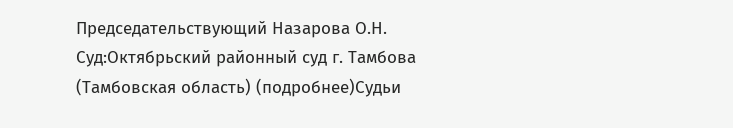Председательствующий Назарова О.Н. Суд:Октябрьский районный суд г. Тамбова (Тамбовская область) (подробнее)Судьи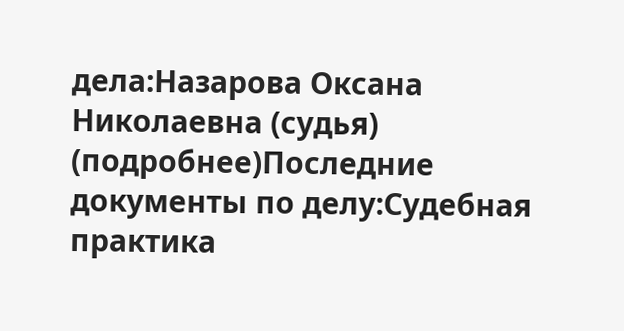дела:Назарова Оксана Николаевна (судья) (подробнее)Последние документы по делу:Судебная практика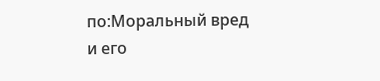по:Моральный вред и его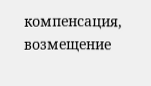компенсация, возмещение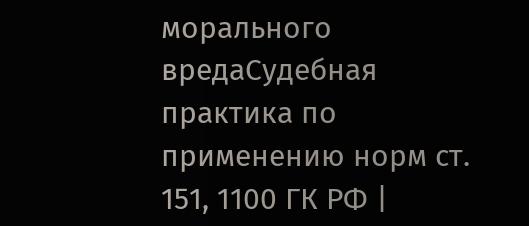морального вредаСудебная практика по применению норм ст. 151, 1100 ГК РФ |